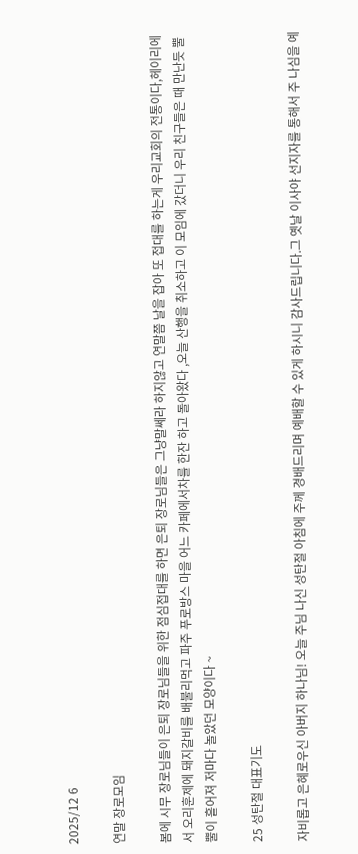2025/12 6

연말 장로모임

봄에 시무 장로님들이 은퇴 장로님들을 위한 점심접대를 하면 은퇴 장로님들은 그냥말쎄라 하지않고 연말쯤 날을 잡아 또 접대를 하는게 우리교회의 전통이다,헤이리에서 오리훈제에 돼지갈비를 배불리먹고 파주 푸로방스 마을 어느 카페에서차를 한잔 하고 돌아왔다 ,오늘 산행을 취소하고 이 모임에 갔더니 우리 친구들은 때 만난듯 뿔뿔이 흩어져 저마다 놀았던 모양이다 ~

25 성탄절 대표기도

자비롭고 은혜로우신 아버지 하나님! 오늘 주님 나신 성탄절 아침에 주께 경배드리며 예배할 수 있게 하시니 감사드립니다.그 옛날 이사야 선지자를 통해서 주 나심을 예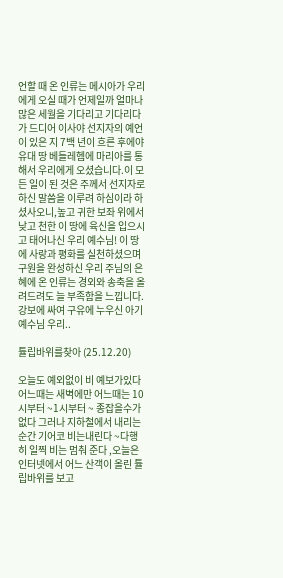언할 때 온 인류는 메시아가 우리에게 오실 때가 언제일까 얼마나 많은 세월을 기다리고 기다리다가 드디어 이사야 선지자의 예언이 있은 지 7백 년이 흐른 후에야 유대 땅 베들레헴에 마리아를 통해서 우리에게 오셨습니다.이 모든 일이 된 것은 주께서 선지자로 하신 말씀을 이루려 하심이라 하셨사오니,높고 귀한 보좌 위에서 낮고 천한 이 땅에 육신을 입으시고 태어나신 우리 예수님! 이 땅에 사랑과 평화를 실천하셨으며 구원을 완성하신 우리 주님의 은혜에 온 인류는 경외와 송축을 올려드려도 늘 부족함을 느낍니다.강보에 싸여 구유에 누우신 아기 예수님 우리..

튤립바위를찾아 (25.12.20)

오늘도 예외없이 비 예보가있다 어느때는 새벽에만 어느때는 10시부터 ~1시부터 ~ 종잡을수가 없다 그러나 지하철에서 내리는순간 기어코 비는내린다 ~다행히 일찍 비는 멈춰 준다 ,오늘은 인터넷에서 어느 산객이 올린 튤립바위를 보고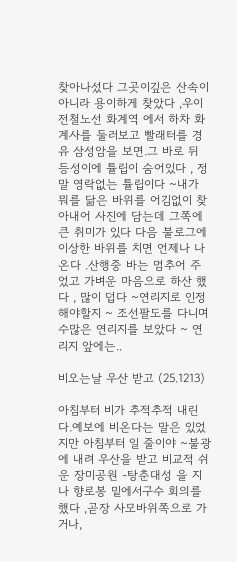찾아나섰다 그곳이깊은 산속이 아니라 용이하게 찾았다 ,우이 전철노선 화계역 에서 하차 화계사를 둘러보고 빨래터를 경유 삼성암을 보면.그 바로 뒤 등성이에 튤립이 숨어있다 , 정말 영락없는 튤립이다 ~내가 뭐를 닮은 바위를 어김없이 찾아내어 사진에 담는데 그쪽에 큰 취미가 있다 다음 불로그에 이상한 바위를 치면 언제나 나온다 .산행중 바는 멈추어 주었고 가벼운 마음으로 하산 했다 , 많이 덥다 ~연리지로 인정해야할지 ~ 조선팔도를 다니며 수많은 연리지를 보았다 ~ 연리지 앞에는..

비오는날 우산 받고 (25.1213)

아침부터 비가 추적추적 내린다.예보에 비온다는 말은 있었지만 아침부터 일 줄이야 ~불광에 내려 우산을 받고 비교적 쉬운 장미공원 -탕춘대성 을 지나 향로봉 밑에서구수 회의를 했다 ,곧장 사모바위쪽으로 가거나,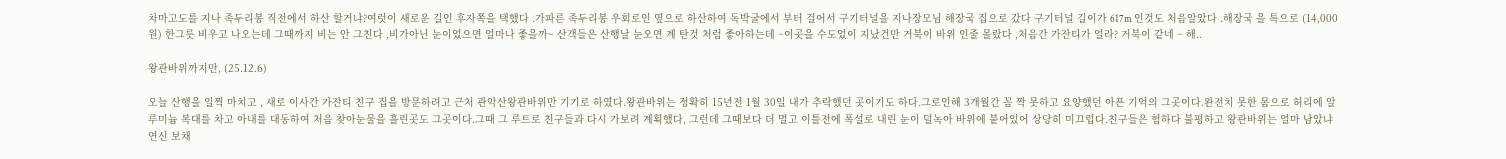차마고도를 지나 족두리봉 직전에서 하산 할거냐?여럿이 새로운 길인 후자쪽을 택했다 .가파른 족두리봉 우회로인 옆으로 하산하여 독박굴에서 부터 걸어서 구기터널을 지나장모님 해장국 집으로 갔다 구기터널 길이가 617m 인것도 처음알았다 .해장국 을 특으로 (14,000원) 한그릇 비우고 나오는데 그때까지 비는 안 그친다 ,비가아닌 눈이었으면 얼마나 좋을까~ 산객들은 산행날 눈오면 계 탄것 처럼 좋아하는데 ~이곳을 수도었이 지났건만 거북이 바위 인줄 몰랐다 ,처음간 가잔티가 얼라? 거북이 같네 ~ 해..

왕관바위까지만, (25.12.6)

오늘 산행을 일찍 마치고 , 새로 이사간 가잔티 친구 집을 방문하려고 근처 관악산왕관바위만 기기로 하였다.왕관바위는 정확히 15년전 1월 30일 내가 추락했던 곳이기도 하다.그로인해 3개월간 꼼 짝 못하고 요양했던 아픈 기억의 그곳이다.완전치 못한 몸으로 허리에 알루미늄 복대를 차고 아내를 대동하여 처음 찾아눈물을 흘린곳도 그곳이다.그때 그 루트로 친구들과 다시 가보려 계획했다, 그런데 그때보다 더 멀고 이틀전에 폭설로 내린 눈이 덜녹아 바위에 붙어있어 상당히 미끄럽다.친구들은 험하다 불평하고 왕관바위는 얼마 남았냐 연신 보채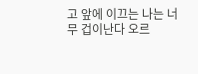고 앞에 이끄는 나는 너무 겁이난다 오르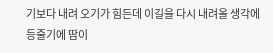기보다 내려 오기가 힘든데 이길을 다시 내려올 생각에 등줄기에 땀이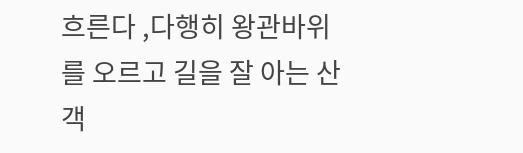흐른다 ,다행히 왕관바위를 오르고 길을 잘 아는 산객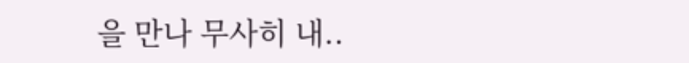을 만나 무사히 내..